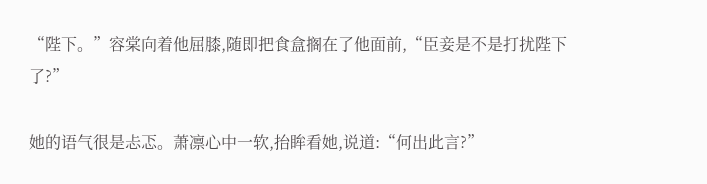“陛下。”容棠向着他屈膝,随即把食盒搁在了他面前,“臣妾是不是打扰陛下了?”

她的语气很是忐忑。萧凛心中一软,抬眸看她,说道:“何出此言?”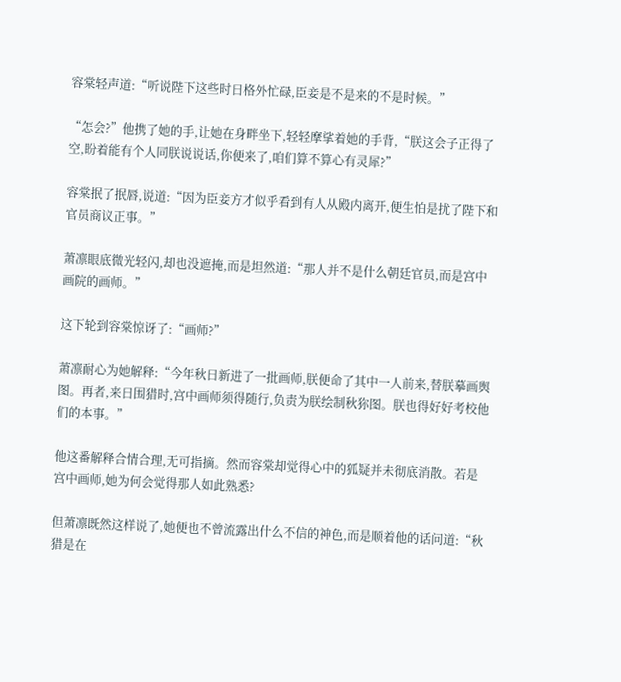容棠轻声道:“听说陛下这些时日格外忙碌,臣妾是不是来的不是时候。”

“怎会?”他携了她的手,让她在身畔坐下,轻轻摩挲着她的手背,“朕这会子正得了空,盼着能有个人同朕说说话,你便来了,咱们算不算心有灵犀?”

容棠抿了抿唇,说道:“因为臣妾方才似乎看到有人从殿内离开,便生怕是扰了陛下和官员商议正事。”

萧凛眼底微光轻闪,却也没遮掩,而是坦然道:“那人并不是什么朝廷官员,而是宫中画院的画师。”

这下轮到容棠惊讶了:“画师?”

萧凛耐心为她解释:“今年秋日新进了一批画师,朕便命了其中一人前来,替朕摹画舆图。再者,来日围猎时,宫中画师须得随行,负责为朕绘制秋狝图。朕也得好好考校他们的本事。”

他这番解释合情合理,无可指摘。然而容棠却觉得心中的狐疑并未彻底消散。若是宫中画师,她为何会觉得那人如此熟悉?

但萧凛既然这样说了,她便也不曾流露出什么不信的神色,而是顺着他的话问道:“秋猎是在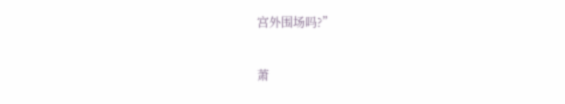宫外围场吗?”

萧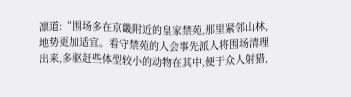凛道:“围场多在京畿附近的皇家禁苑,那里紧邻山林,地势更加适宜。看守禁苑的人会事先派人将围场清理出来,多驱赶些体型较小的动物在其中,便于众人射猎,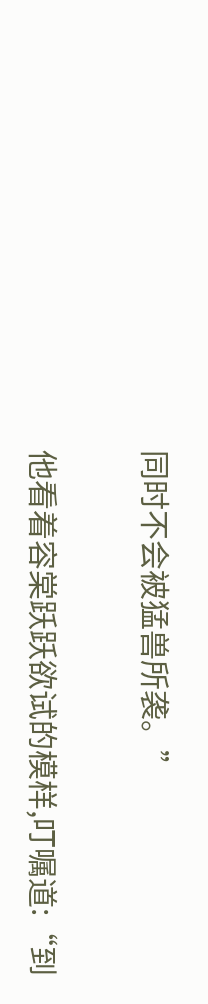同时不会被猛兽所袭。”

他看着容棠跃跃欲试的模样,叮嘱道:“到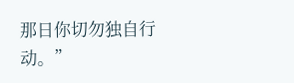那日你切勿独自行动。”